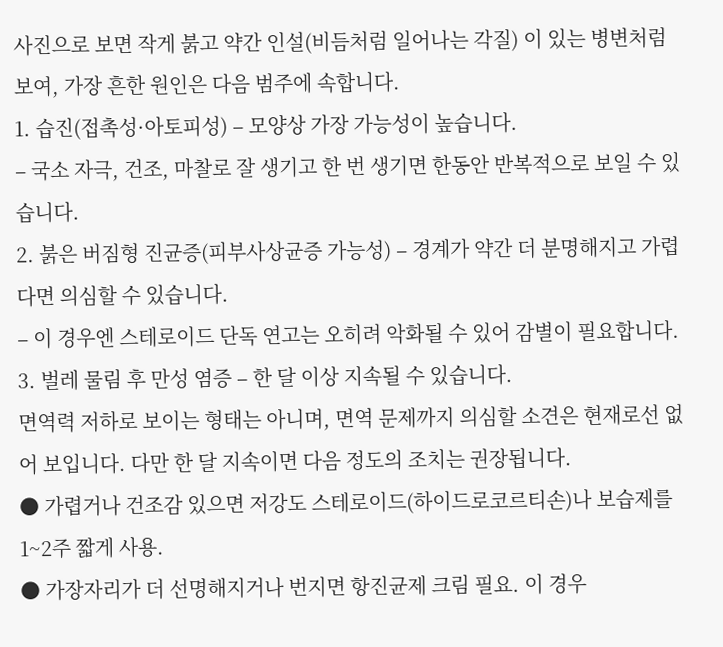사진으로 보면 작게 붉고 약간 인설(비듬처럼 일어나는 각질) 이 있는 병변처럼 보여, 가장 흔한 원인은 다음 범주에 속합니다.
1. 습진(접촉성·아토피성) – 모양상 가장 가능성이 높습니다.
– 국소 자극, 건조, 마찰로 잘 생기고 한 번 생기면 한동안 반복적으로 보일 수 있습니다.
2. 붉은 버짐형 진균증(피부사상균증 가능성) – 경계가 약간 더 분명해지고 가렵다면 의심할 수 있습니다.
– 이 경우엔 스테로이드 단독 연고는 오히려 악화될 수 있어 감별이 필요합니다.
3. 벌레 물림 후 만성 염증 – 한 달 이상 지속될 수 있습니다.
면역력 저하로 보이는 형태는 아니며, 면역 문제까지 의심할 소견은 현재로선 없어 보입니다. 다만 한 달 지속이면 다음 정도의 조치는 권장됩니다.
● 가렵거나 건조감 있으면 저강도 스테로이드(하이드로코르티손)나 보습제를 1~2주 짧게 사용.
● 가장자리가 더 선명해지거나 번지면 항진균제 크림 필요. 이 경우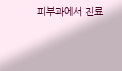피부과에서 진료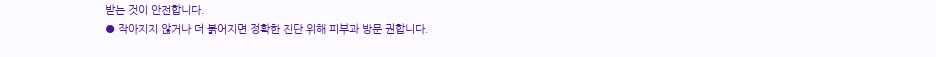받는 것이 안전합니다.
● 작아지지 않거나 더 붉어지면 정확한 진단 위해 피부과 방문 권합니다.